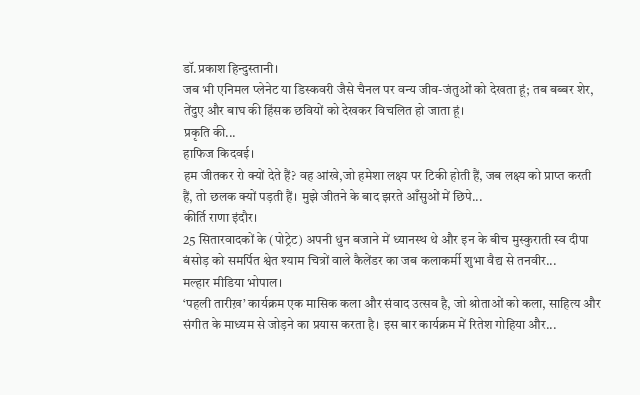डॉ.प्रकाश हिन्दुस्तानी।
जब भी एनिमल प्लेनेट या डिस्कवरी जैसे चैनल पर वन्य जीव-जंतुओं को देखता हूं; तब बब्बर शेर, तेंदुए और बाघ की हिंसक छवियों को देखकर विचलित हो जाता हूं।
प्रकृति की...
हाफिज किदवई।
हम जीतकर रो क्यों देते हैं? वह आंखे,जो हमेशा लक्ष्य पर टिकी होती हैं, जब लक्ष्य को प्राप्त करती हैं, तो छलक क्यों पड़ती हैं। मुझे जीतने के बाद झरते आँसुओं में छिपे...
कीर्ति राणा इंदौर।
25 सितारवादकों के (पोट्रेट) अपनी धुन बजाने में ध्यानस्थ थे और इन के बीच मुस्कुराती स्व दीपा बंसोड़ को समर्पित श्वेत श्याम चित्रों वाले कैलेंडर का जब कलाकर्मी शुभा वैद्य से तनवीर...
मल्हार मीडिया भोपाल।
‘पहली तारीख़’ कार्यक्रम एक मासिक कला और संवाद उत्सव है, जो श्रोताओं को कला, साहित्य और संगीत के माध्यम से जोड़ने का प्रयास करता है। इस बार कार्यक्रम में रितेश गोहिया और...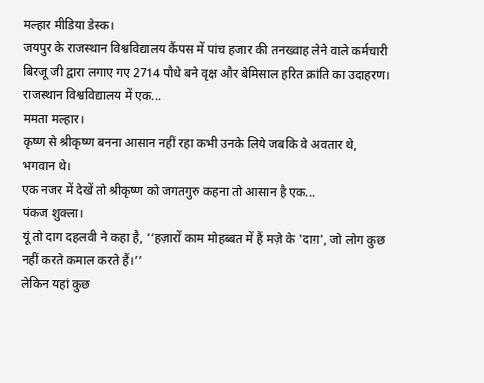मल्हार मीडिया डेस्क।
जयपुर के राजस्थान विश्वविद्यालय कैंपस में पांच हजार की तनख्वाह लेने वाले कर्मचारी बिरजू जी द्वारा लगाए गए 2714 पौधे बने वृक्ष और बेमिसाल हरित क्रांति का उदाहरण।
राजस्थान विश्वविद्यालय में एक...
ममता मल्हार।
कृष्ण से श्रीकृष्ण बनना आसान नहीं रहा कभी उनके लिये जबकि वे अवतार थे, भगवान थे।
एक नजर में देखें तो श्रीकृष्ण को जगतगुरु कहना तो आसान है एक...
पंकज शुक्ला।
यूं तो दाग दहलवी ने कहा है, ‘‘हज़ारों काम मोहब्बत में हैं मज़े के 'दाग़', जो लोग कुछ नहीं करते कमाल करते हैं।’’
लेकिन यहां कुछ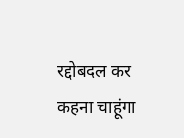रद्दोबदल कर कहना चाहूंगा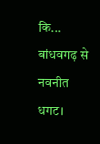कि...
बांधवगढ़ से नवनीत धगट।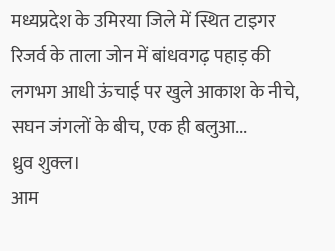मध्यप्रदेश के उमिरया जिले में स्थित टाइगर रिजर्व के ताला जोन में बांधवगढ़ पहाड़ की लगभग आधी ऊंचाई पर खुले आकाश के नीचे, सघन जंगलों के बीच, एक ही बलुआ...
ध्रुव शुक्ल।
आम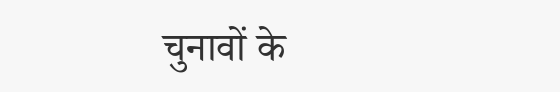चुनावों के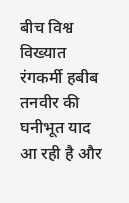बीच विश्व विख्यात रंगकर्मी हबीब तनवीर की घनीभूत याद आ रही है और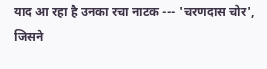याद आ रहा है उनका रचा नाटक --- 'चरणदास चोर', जिसने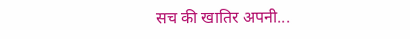सच की खातिर अपनी...